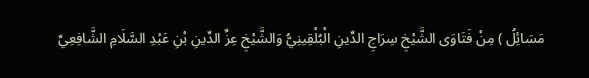مَسَائِلُ ) مِنْ فَتَاوَى الشَّيْخِ سِرَاجِ الدِّينِ الْبُلْقِينِيُّ وَالشَّيْخِ عِزِّ الدِّينِ بْنِ عَبْدِ السَّلَامِ الشَّافِعِيِّ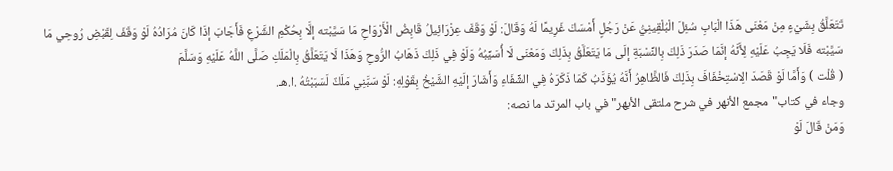تَتَعَلَّقُ بِشَيْءٍ مِنْ مَعْنَى هَذَا الْبَابِ سُئِلَ الْبُلْقِينِيُّ عَنْ رَجُلٍ أَمْسَكَ غَرِيمًا لَهُ وَقَالَ: لَوْ وَقَفَ عِزْرَائِيلُ قَابِضُ الْأَرْوَاحِ مَا سَيَّبْته إلَّا بِحُكْمِ الشَّرْعِ فَأَجَابَ إذَا كَانَ مُرَادُهُ لَوْ وَقَفَ لِقَبْضِ رُوحِي مَا سَيَّبْته فَلَا يَجِبُ عَلَيْهِ لِأَنَّهُ إنَّمَا صَدَرَ ذَلِكَ بِالنِّسْبَةِ إلَى مَا يَتَعَلَّقُ بِذَلِكَ وَمَعْنَى لَا أُسَيِّبُهُ وَلَوْ فِي ذَلِكَ ذَهَابُ الرُّوحِ وَهَذَا لَا يَتَعَلَّقُ بِالْمَلَكِ صَلَّى اللَّهُ عَلَيْهِ وَسَلَّمَ
( قُلْت ) وَأَمَّا لَوْ قَصَدَ الِاسْتِخْفَافَ بِذَلِكَ فَالظَّاهِرُ أَنَّهُ يُؤَدَّبُ كَمَا ذَكَرَهُ فِي الشِّفَاءِ وَأَشَارَ إلَيْهِ الشَّيْخُ بِقَوْلِهِ: لَوْ سَبَّنِي مَلَكٌ لَسَبَبْتُهُ .ا.هـ.
وجاء في كتاب"مجمع الأنهر في شرح ملتقى الأبهر"في باب المرتد ما نصه:
وَمَنْ قَالَ لَوْ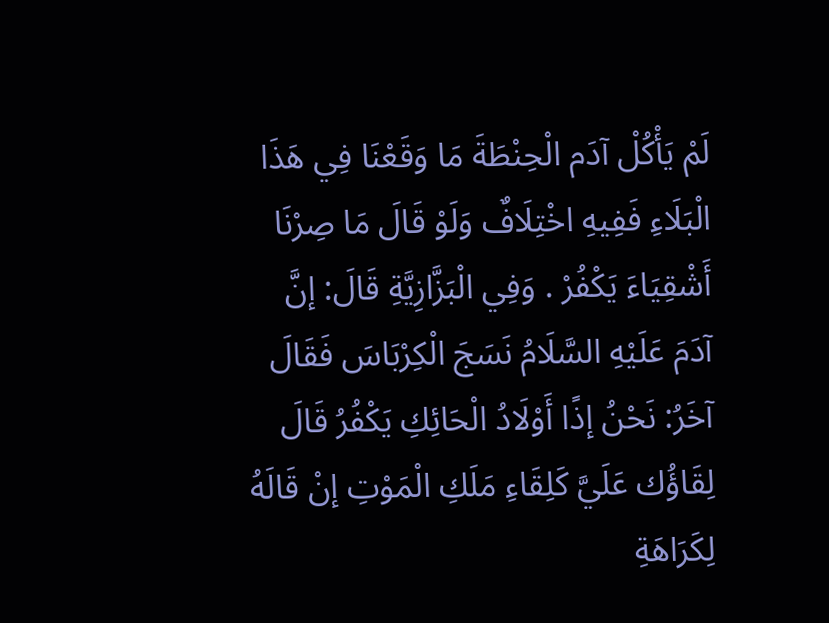لَمْ يَأْكُلْ آدَم الْحِنْطَةَ مَا وَقَعْنَا فِي هَذَا الْبَلَاءِ فَفِيهِ اخْتِلَافٌ وَلَوْ قَالَ مَا صِرْنَا أَشْقِيَاءَ يَكْفُرْ . وَفِي الْبَزَّازِيَّةِ قَالَ: إنَّ آدَمَ عَلَيْهِ السَّلَامُ نَسَجَ الْكِرْبَاسَ فَقَالَ آخَرُ: نَحْنُ إذًا أَوْلَادُ الْحَائِكِ يَكْفُرُ قَالَ لِقَاؤُك عَلَيَّ كَلِقَاءِ مَلَكِ الْمَوْتِ إنْ قَالَهُ لِكَرَاهَةِ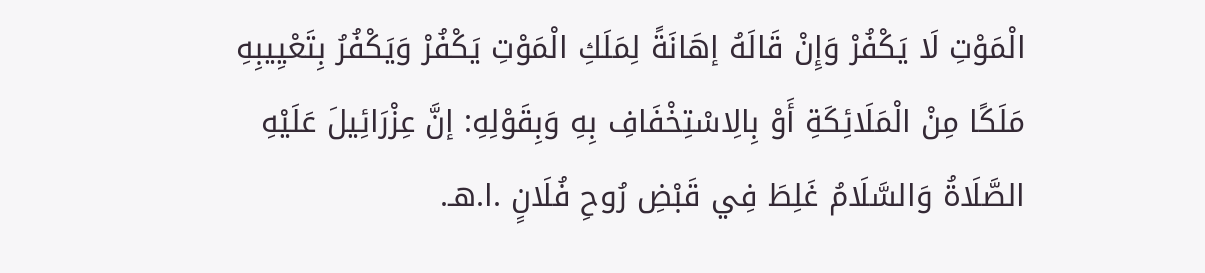الْمَوْتِ لَا يَكْفُرْ وَإِنْ قَالَهُ إهَانَةً لِمَلَكِ الْمَوْتِ يَكْفُرْ وَيَكْفُرُ بِتَعْيِيبِهِ مَلَكًا مِنْ الْمَلَائِكَةِ أَوْ بِالِاسْتِخْفَافِ بِهِ وَبِقَوْلِهِ: إنَّ عِزْرَائِيلَ عَلَيْهِ الصَّلَاةُ وَالسَّلَامُ غَلِطَ فِي قَبْضِ رُوحِ فُلَانٍ .ا.هـ.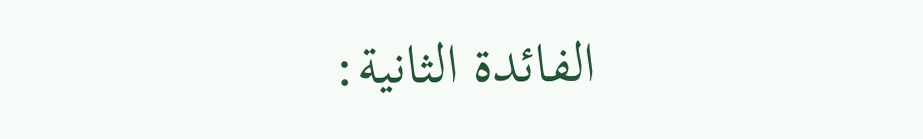الفائدة الثانية: